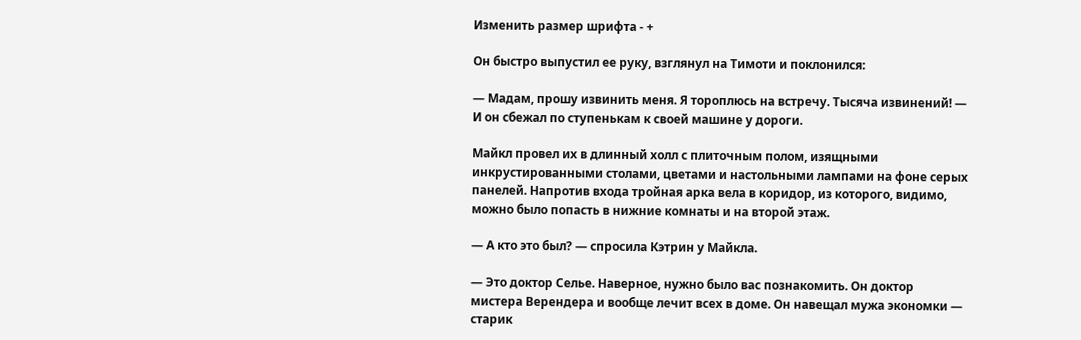Изменить размер шрифта - +

Он быстро выпустил ее руку, взглянул на Тимоти и поклонился:

— Мадам, прошу извинить меня. Я тороплюсь на встречу. Тысяча извинений! — И он сбежал по ступенькам к своей машине у дороги.

Майкл провел их в длинный холл с плиточным полом, изящными инкрустированными столами, цветами и настольными лампами на фоне серых панелей. Напротив входа тройная арка вела в коридор, из которого, видимо, можно было попасть в нижние комнаты и на второй этаж.

— А кто это был? — спросила Кэтрин у Майкла.

— Это доктор Селье. Наверное, нужно было вас познакомить. Он доктор мистера Верендера и вообще лечит всех в доме. Он навещал мужа экономки — старик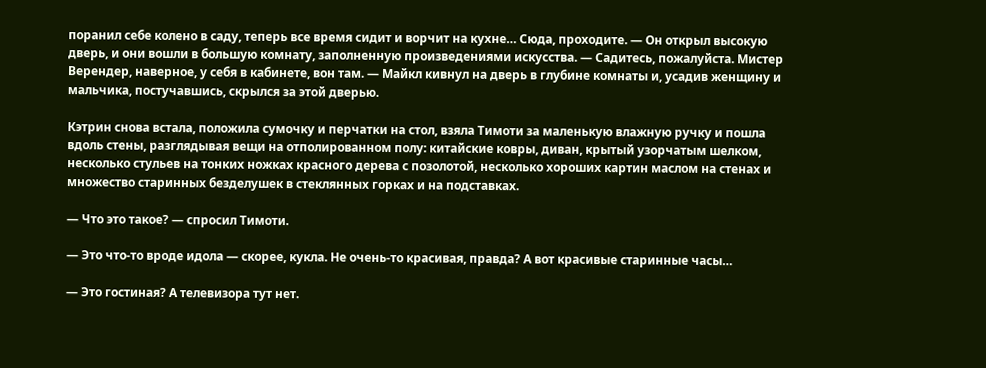поранил себе колено в саду, теперь все время сидит и ворчит на кухне… Сюда, проходите. — Он открыл высокую дверь, и они вошли в большую комнату, заполненную произведениями искусства. — Садитесь, пожалуйста. Мистер Верендер, наверное, у себя в кабинете, вон там. — Майкл кивнул на дверь в глубине комнаты и, усадив женщину и мальчика, постучавшись, скрылся за этой дверью.

Кэтрин снова встала, положила сумочку и перчатки на стол, взяла Тимоти за маленькую влажную ручку и пошла вдоль стены, разглядывая вещи на отполированном полу: китайские ковры, диван, крытый узорчатым шелком, несколько стульев на тонких ножках красного дерева с позолотой, несколько хороших картин маслом на стенах и множество старинных безделушек в стеклянных горках и на подставках.

— Что это такое? — спросил Тимоти.

— Это что-то вроде идола — скорее, кукла. Не очень-то красивая, правда? А вот красивые старинные часы…

— Это гостиная? А телевизора тут нет.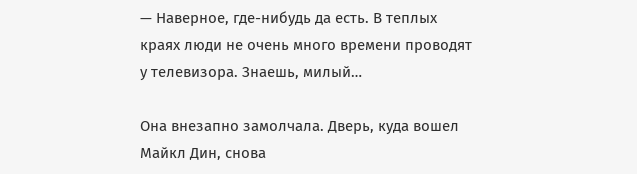— Наверное, где-нибудь да есть. В теплых краях люди не очень много времени проводят у телевизора. Знаешь, милый…

Она внезапно замолчала. Дверь, куда вошел Майкл Дин, снова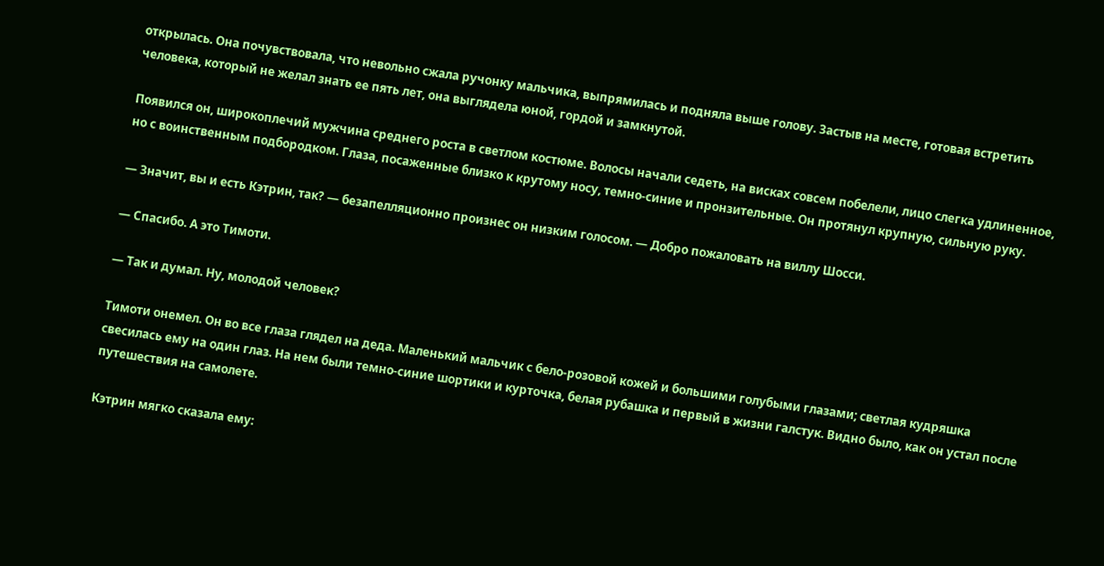открылась. Она почувствовала, что невольно сжала ручонку мальчика, выпрямилась и подняла выше голову. Застыв на месте, готовая встретить человека, который не желал знать ее пять лет, она выглядела юной, гордой и замкнутой.

Появился он, широкоплечий мужчина среднего роста в светлом костюме. Волосы начали седеть, на висках совсем побелели, лицо слегка удлиненное, но с воинственным подбородком. Глаза, посаженные близко к крутому носу, темно-синие и пронзительные. Он протянул крупную, сильную руку.

— Значит, вы и есть Кэтрин, так? — безапелляционно произнес он низким голосом. — Добро пожаловать на виллу Шосси.

— Спасибо. А это Тимоти.

— Так и думал. Ну, молодой человек?

Тимоти онемел. Он во все глаза глядел на деда. Маленький мальчик с бело-розовой кожей и большими голубыми глазами; светлая кудряшка свесилась ему на один глаз. На нем были темно-синие шортики и курточка, белая рубашка и первый в жизни галстук. Видно было, как он устал после путешествия на самолете.

Кэтрин мягко сказала ему: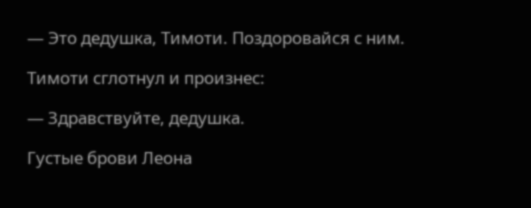— Это дедушка, Тимоти. Поздоровайся с ним.

Тимоти сглотнул и произнес:

— Здравствуйте, дедушка.

Густые брови Леона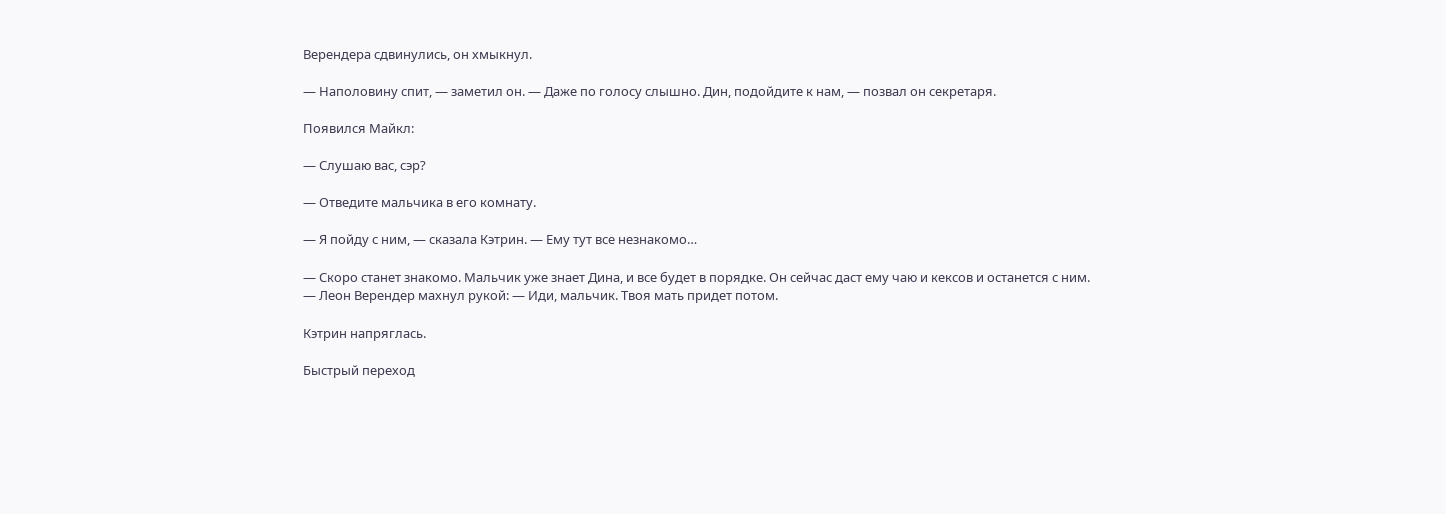Верендера сдвинулись, он хмыкнул.

— Наполовину спит, — заметил он. — Даже по голосу слышно. Дин, подойдите к нам, — позвал он секретаря.

Появился Майкл:

— Слушаю вас, сэр?

— Отведите мальчика в его комнату.

— Я пойду с ним, — сказала Кэтрин. — Ему тут все незнакомо…

— Скоро станет знакомо. Мальчик уже знает Дина, и все будет в порядке. Он сейчас даст ему чаю и кексов и останется с ним. — Леон Верендер махнул рукой: — Иди, мальчик. Твоя мать придет потом.

Кэтрин напряглась.

Быстрый переход